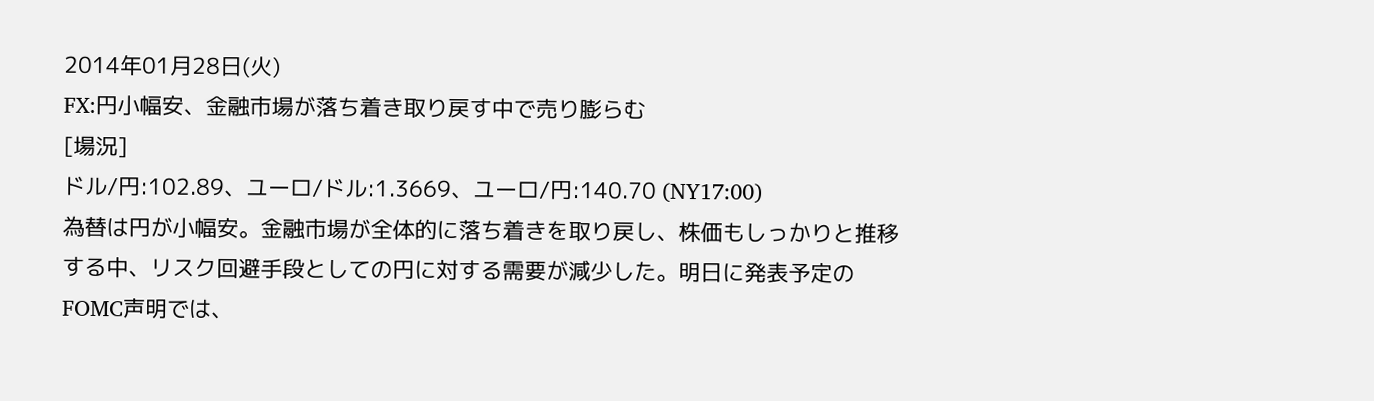2014年01月28日(火)
FX:円小幅安、金融市場が落ち着き取り戻す中で売り膨らむ
[場況]
ドル/円:102.89、ユーロ/ドル:1.3669、ユーロ/円:140.70 (NY17:00)
為替は円が小幅安。金融市場が全体的に落ち着きを取り戻し、株価もしっかりと推移する中、リスク回避手段としての円に対する需要が減少した。明日に発表予定のFOMC声明では、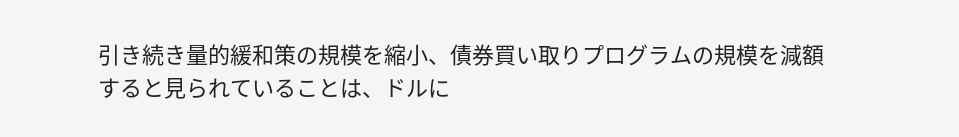引き続き量的緩和策の規模を縮小、債券買い取りプログラムの規模を減額すると見られていることは、ドルに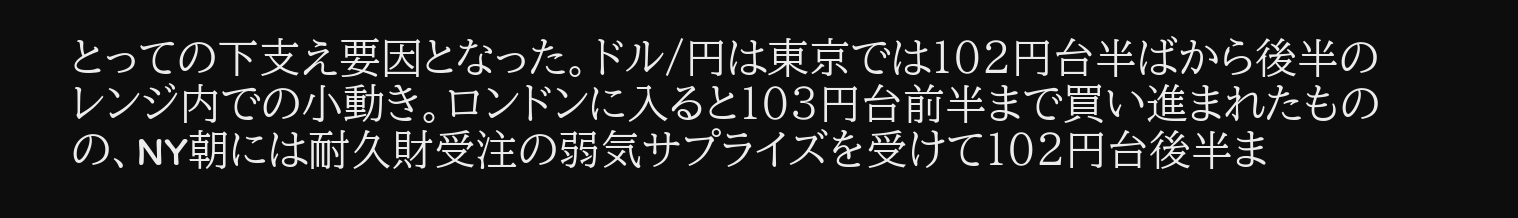とっての下支え要因となった。ドル/円は東京では102円台半ばから後半のレンジ内での小動き。ロンドンに入ると103円台前半まで買い進まれたものの、NY朝には耐久財受注の弱気サプライズを受けて102円台後半ま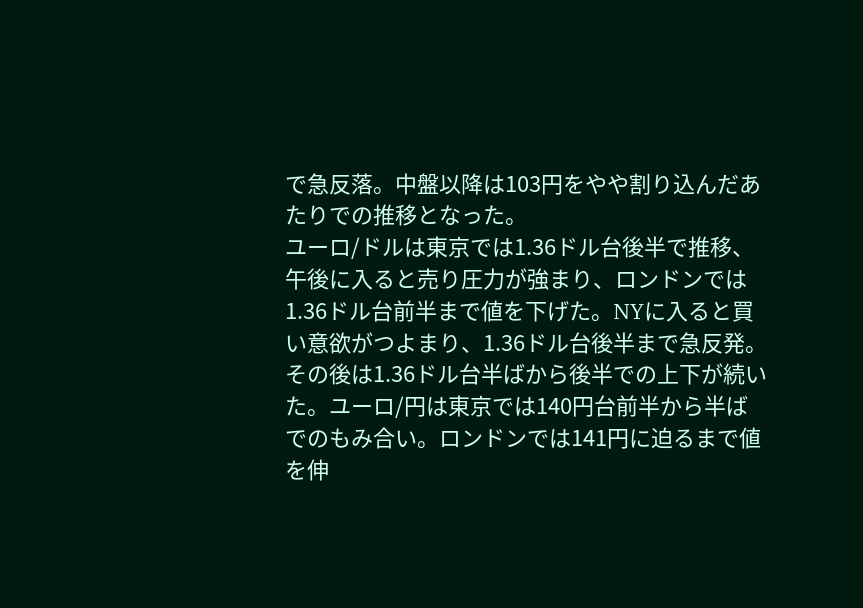で急反落。中盤以降は103円をやや割り込んだあたりでの推移となった。
ユーロ/ドルは東京では1.36ドル台後半で推移、午後に入ると売り圧力が強まり、ロンドンでは1.36ドル台前半まで値を下げた。NYに入ると買い意欲がつよまり、1.36ドル台後半まで急反発。その後は1.36ドル台半ばから後半での上下が続いた。ユーロ/円は東京では140円台前半から半ばでのもみ合い。ロンドンでは141円に迫るまで値を伸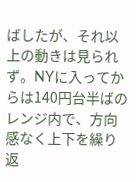ばしたが、それ以上の動きは見られず。NYに入ってからは140円台半ばのレンジ内で、方向感なく上下を繰り返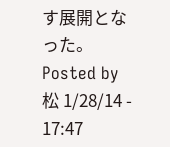す展開となった。
Posted by 松 1/28/14 - 17:47